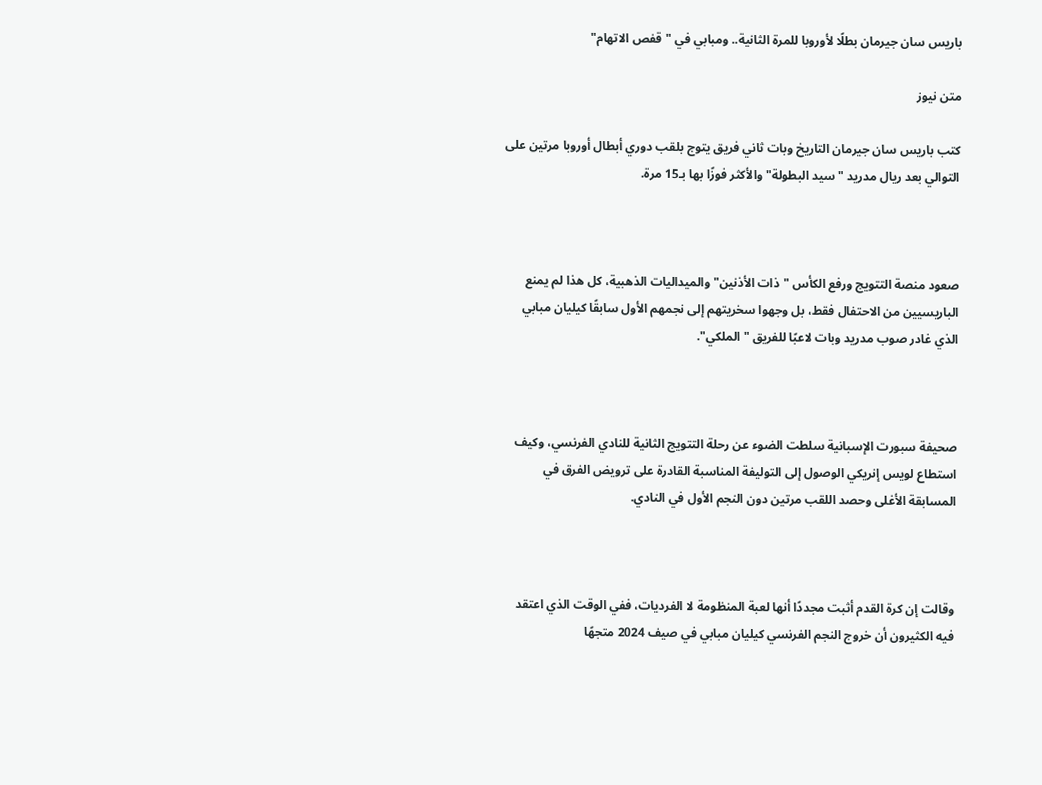باريس سان جيرمان بطلًا لأوروبا للمرة الثانية.. ومبابي في "قفص الاتهام"

متن نيوز

كتب باريس سان جيرمان التاريخ وبات ثاني فريق يتوج بلقب دوري أبطال أوروبا مرتين على التوالي بعد ريال مدريد "سيد البطولة" والأكثر فوزًا بها بـ15 مرة.



صعود منصة التتويج ورفع الكأس "ذات الأذنين" والميداليات الذهبية، كل هذا لم يمنع الباريسيين من الاحتفال فقط، بل وجهوا سخريتهم إلى نجمهم الأول سابقًا كيليان مبابي الذي غادر صوب مدريد وبات لاعبًا للفريق "الملكي".



صحيفة سبورت الإسبانية سلطت الضوء عن رحلة التتويج الثانية للنادي الفرنسي، وكيف استطاع لويس إنريكي الوصول إلى التوليفة المناسبة القادرة على ترويض الفرق في المسابقة الأغلى وحصد اللقب مرتين دون النجم الأول في النادي.



وقالت إن كرة القدم أثبت مجددًا أنها لعبة المنظومة لا الفرديات، ففي الوقت الذي اعتقد فيه الكثيرون أن خروج النجم الفرنسي كيليان مبابي في صيف 2024 متجهًا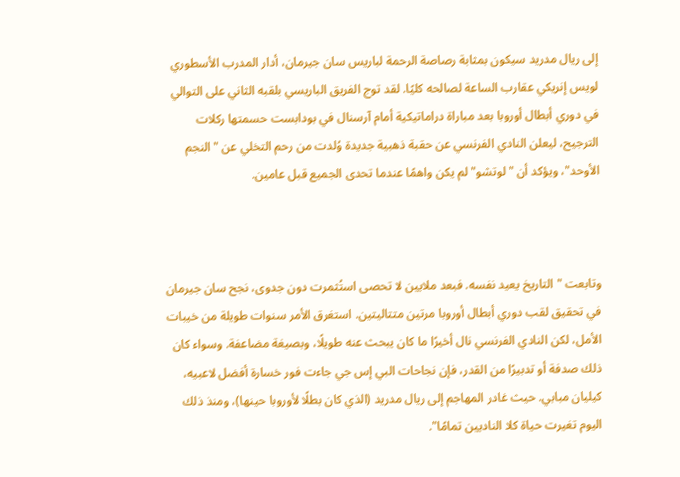إلى ريال مدريد سيكون بمثابة رصاصة الرحمة لباريس سان جيرمان، أدار المدرب الأسطوري لويس إنريكي عقارب الساعة لصالحه كليًا. لقد توج الفريق الباريسي بلقبه الثاني على التوالي في دوري أبطال أوروبا بعد مباراة دراماتيكية أمام آرسنال في بودابست حسمتها ركلات الترجيح، ليعلن النادي الفرنسي عن حقبة ذهبية جديدة وُلدت من رحم التخلي عن "النجم الأوحد"، ويؤكد أن "لوتشو" لم يكن واهمًا عندما تحدى الجميع قبل عامين.



وتابعت "التاريخ يعيد نفسه. فبعد ملايين لا تحصى استُثمرت دون جدوى، نجح سان جيرمان في تحقيق لقب دوري أبطال أوروبا مرتين متتاليتين. استغرق الأمر سنوات طويلة من خيبات الأمل، لكن النادي الفرنسي نال أخيرًا ما كان يبحث عنه طويلًا، وبصيغة مضاعفة. وسواء كان ذلك صدفة أو تدبيرًا من القدر، فإن نجاحات البي إس جي جاءت فور خسارة أفضل لاعبيه، كيليان مبابي. حيث غادر المهاجم إلى ريال مدريد (الذي كان بطلًا لأوروبا حينها)، ومنذ ذلك اليوم تغيرت حياة كلا الناديين تمامًا".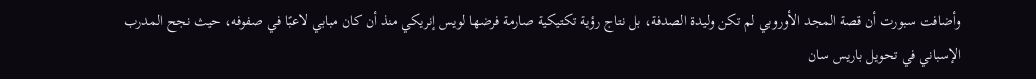وأضافت سبورت أن قصة المجد الأوروبي لم تكن وليدة الصدفة، بل نتاج رؤية تكتيكية صارمة فرضها لويس إنريكي منذ أن كان مبابي لاعبًا في صفوفه، حيث نجح المدرب الإسباني في تحويل باريس سان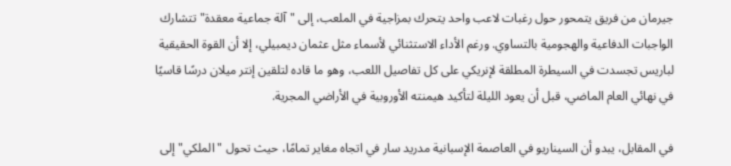جيرمان من فريق يتمحور حول رغبات لاعب واحد يتحرك بمزاجية في الملعب، إلى "آلة جماعية معقدة" تتشارك الواجبات الدفاعية والهجومية بالتساوي. ورغم الأداء الاستثنائي لأسماء مثل عثمان ديمبيلي، إلا أن القوة الحقيقية لباريس تجسدت في السيطرة المطلقة لإنريكي على كل تفاصيل اللعب، وهو ما قاده لتلقين إنتر ميلان درسًا قاسيًا في نهائي العام الماضي، قبل أن يعود الليلة لتأكيد هيمنته الأوروبية في الأراضي المجرية.

في المقابل، يبدو أن السيناريو في العاصمة الإسبانية مدريد سار في اتجاه مغاير تمامًا، حيث تحول "الملكي" إلى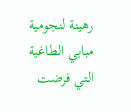رهينة لنجومية مبابي الطاغية التي فرضت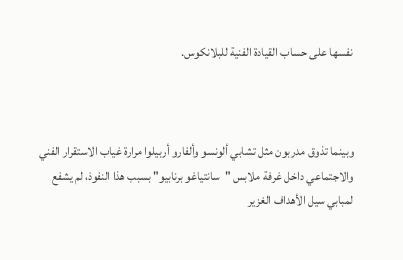نفسها على حساب القيادة الفنية للبلانكوس.



وبينما تذوق مدربون مثل تشابي ألونسو وألفارو أربيلوا مرارة غياب الاستقرار الفني والاجتماعي داخل غرفة ملابس "سانتياغو برنابيو" بسبب هذا النفوذ، لم يشفع لمبابي سيل الأهداف الغزير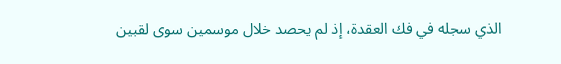الذي سجله في فك العقدة، إذ لم يحصد خلال موسمين سوى لقبين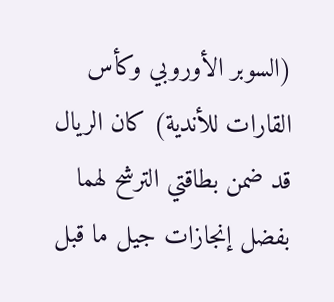(السوبر الأوروبي وكأس القارات للأندية) كان الريال قد ضمن بطاقتي الترشح لهما بفضل إنجازات جيل ما قبل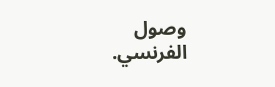وصول الفرنسي.